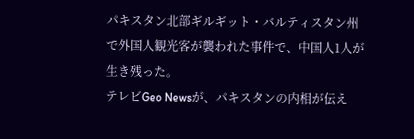パキスタン北部ギルギット・バルティスタン州で外国人観光客が襲われた事件で、中国人1人が生き残った。
テレビGeo Newsが、パキスタンの内相が伝え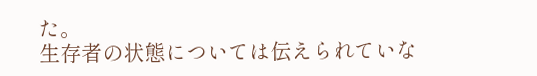た。
生存者の状態については伝えられていな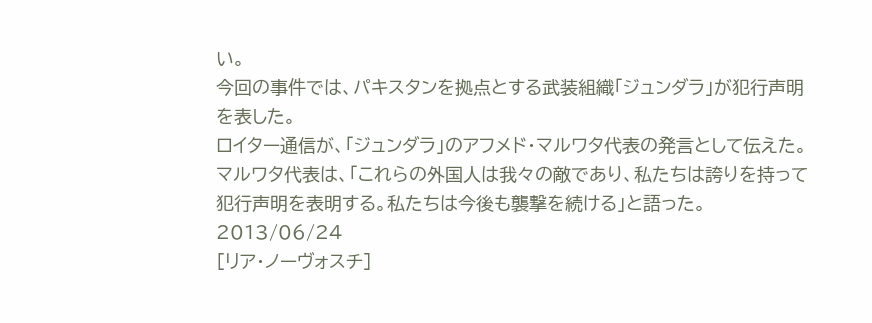い。
今回の事件では、パキスタンを拠点とする武装組織「ジュンダラ」が犯行声明を表した。
ロイター通信が、「ジュンダラ」のアフメド・マルワタ代表の発言として伝えた。
マルワタ代表は、「これらの外国人は我々の敵であり、私たちは誇りを持って犯行声明を表明する。私たちは今後も襲撃を続ける」と語った。
2013/06/24
[リア・ノーヴォスチ]